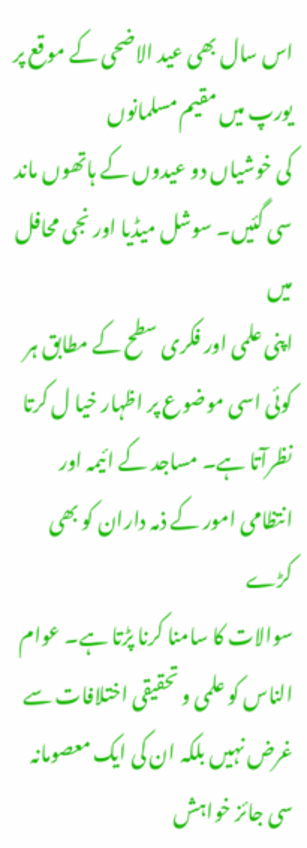اس سال بھی عید الاضحی کے موقع پر یورپ میں مقیم مسلمانوں
کی خوشیاں دو عیدوں کے ہاتھوں ماند سی گئیں۔ سوشل میڈیا اور نجی محافل میں
اپنی علمی اور فکری سطح کے مطابق ہر کوئی اسی موضوع پر اظہار خیا ل کرتا
نظرآتا ہے۔ مساجد کے ائیمہ اور انتظامی امور کے ذمہ داران کو بھی کڑے
سوالات کا سامنا کرنا پڑتا ہے۔ عوام الناس کو علمی و تحقیقی اختلافات سے
غرض نہیں بلکہ ان کی ایک معصومانہ سی جائز خواہش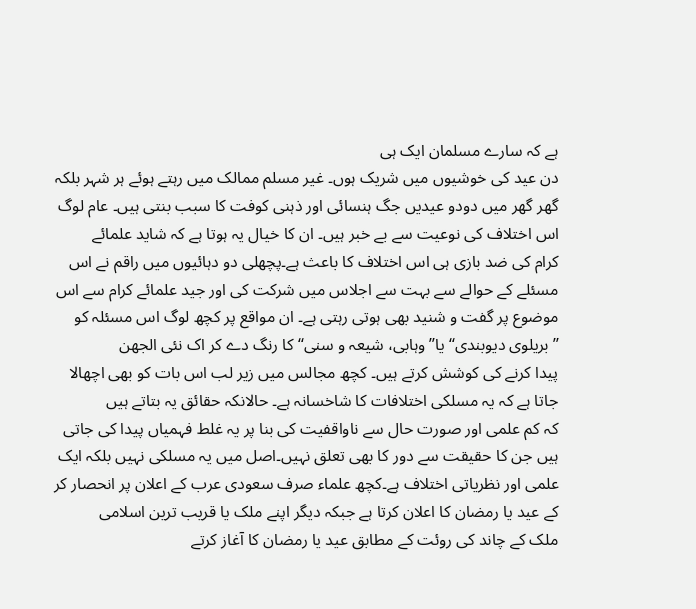ہے کہ سارے مسلمان ایک ہی
دن عید کی خوشیوں میں شریک ہوں۔ غیر مسلم ممالک میں رہتے ہوئے ہر شہر بلکہ
گھر گھر میں دودو عیدیں جگ ہنسائی اور ذہنی کوفت کا سبب بنتی ہیں۔ عام لوگ
اس اختلاف کی نوعیت سے بے خبر ہیں۔ ان کا خیال یہ ہوتا ہے کہ شاید علمائے
کرام کی ضد بازی ہی اس اختلاف کا باعث ہے۔پچھلی دو دہائیوں میں راقم نے اس
مسئلے کے حوالے سے بہت سے اجلاس میں شرکت کی اور جید علمائے کرام سے اس
موضوع پر گفت و شنید بھی ہوتی رہتی ہے۔ ان مواقع پر کچھ لوگ اس مسئلہ کو
’’بریلوی دیوبندی‘‘ یا’’ وہابی، شیعہ و سنی‘‘ کا رنگ دے کر اک نئی الجھن
پیدا کرنے کی کوشش کرتے ہیں۔ کچھ مجالس میں زیر لب اس بات کو بھی اچھالا
جاتا ہے کہ یہ مسلکی اختلافات کا شاخسانہ ہے۔ حالانکہ حقائق یہ بتاتے ہیں
کہ کم علمی اور صورت حال سے ناواقفیت کی بنا پر یہ غلط فہمیاں پیدا کی جاتی
ہیں جن کا حقیقت سے دور کا بھی تعلق نہیں۔اصل میں یہ مسلکی نہیں بلکہ ایک
علمی اور نظریاتی اختلاف ہے۔کچھ علماء صرف سعودی عرب کے اعلان پر انحصار کر
کے عید یا رمضان کا اعلان کرتا ہے جبکہ دیگر اپنے ملک یا قریب ترین اسلامی
ملک کے چاند کی روئت کے مطابق عید یا رمضان کا آغاز کرتے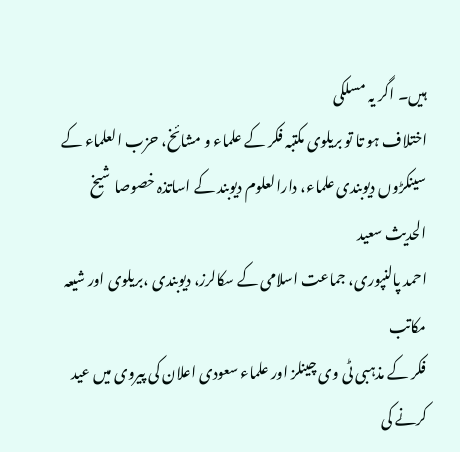ہیں۔ اگر یہ مسلکی
اختلاف ہو تا تو بریلوی مکتبہ فکر کے علماء و مشائخ، حزب العلماء کے
سینکڑوں دیوبندی علماء، دارالعلوم دیوبند کے اساتذہ خصوصا شیخ الحدیث سعید
احمد پالنپوری، جماعت اسلامی کے سکالرز، دیوبندی ،بریلوی اور شیعہ مکاتب
فکر کے مذہبی ٹی وی چینلز اور علماء سعودی اعلان کی پیروی میں عید کرنے کی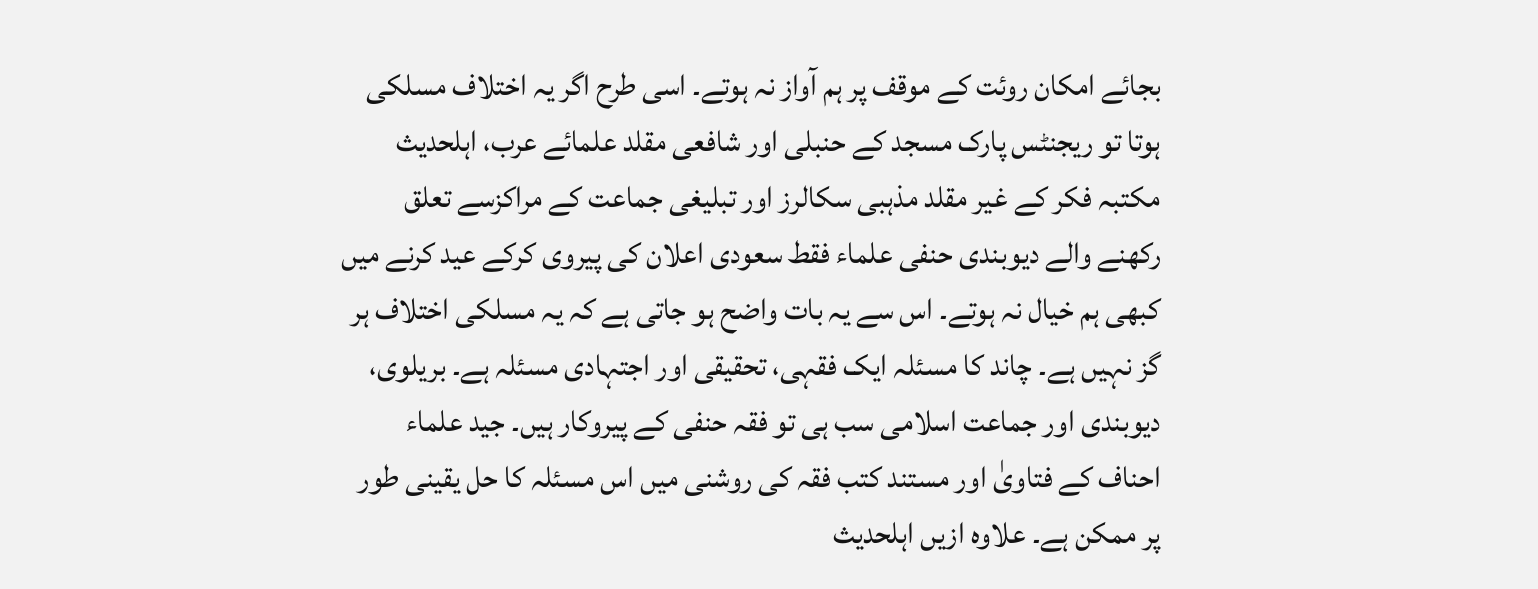بجائے امکان روئت کے موقف پر ہم آواز نہ ہوتے۔ اسی طرح اگر یہ اختلاف مسلکی
ہوتا تو ریجنٹس پارک مسجد کے حنبلی اور شافعی مقلد علمائے عرب، اہلحدیث
مکتبہ فکر کے غیر مقلد مذہبی سکالرز اور تبلیغی جماعت کے مراکزسے تعلق
رکھنے والے دیوبندی حنفی علماء فقط سعودی اعلان کی پیروی کرکے عید کرنے میں
کبھی ہم خیال نہ ہوتے۔ اس سے یہ بات واضح ہو جاتی ہے کہ یہ مسلکی اختلاف ہر
گز نہیں ہے۔ چاند کا مسئلہ ایک فقہی، تحقیقی اور اجتہادی مسئلہ ہے۔ بریلوی،
دیوبندی اور جماعت اسلامی سب ہی تو فقہ حنفی کے پیروکار ہیں۔ جید علماء
احناف کے فتاویٰ اور مستند کتب فقہ کی روشنی میں اس مسئلہ کا حل یقینی طور
پر ممکن ہے۔ علاوہ ازیں اہلحدیث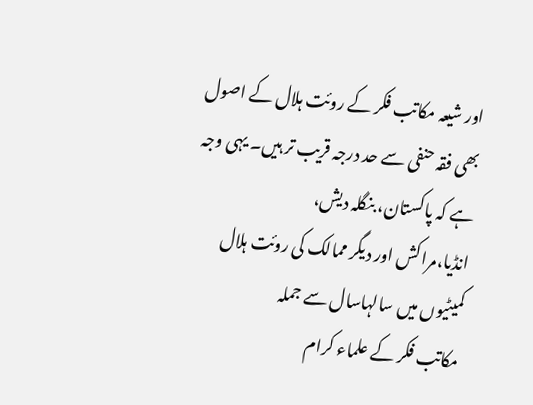اور شیعہ مکاتب فکر کے روئت ہلال کے اصول
بھی فقہ حنفی سے حد درجہ قریب تر ہیں۔ یہی وجہ ہے کہ پاکستان، بنگلہ دیش،
انڈیا،مراکش اور دیگر ممالک کی روئت ہلال کمیٹیوں میں سالہاسال سے جملہ
مکاتب فکر کے علماء کرام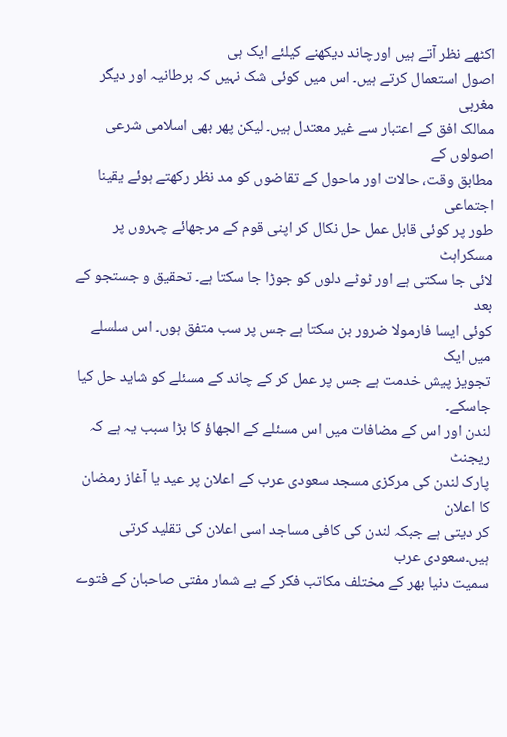اکٹھے نظر آتے ہیں اورچاند دیکھنے کیلئے ایک ہی
اصول استعمال کرتے ہیں۔ اس میں کوئی شک نہیں کہ برطانیہ اور دیگر مغربی
ممالک افق کے اعتبار سے غیر معتدل ہیں۔ لیکن پھر بھی اسلامی شرعی اصولوں کے
مطابق وقت، حالات اور ماحول کے تقاضوں کو مد نظر رکھتے ہوئے یقینا اجتماعی
طور پر کوئی قابل عمل حل نکال کر اپنی قوم کے مرجھائے چہروں پر مسکراہٹ
لائی جا سکتی ہے اور ٹوٹے دلوں کو جوڑا جا سکتا ہے۔ تحقیق و جستجو کے بعد
کوئی ایسا فارمولا ضرور بن سکتا ہے جس پر سب متفق ہوں۔ اس سلسلے میں ایک
تجویز پیش خدمت ہے جس پر عمل کر کے چاند کے مسئلے کو شاید حل کیا جاسکے۔
لندن اور اس کے مضافات میں اس مسئلے کے الجھاؤ کا بڑا سبب یہ ہے کہ ریجنٹ
پارک لندن کی مرکزی مسجد سعودی عرب کے اعلان پر عید یا آغاز رمضان کا اعلان
کر دیتی ہے جبکہ لندن کی کافی مساجد اسی اعلان کی تقلید کرتی ہیں۔سعودی عرب
سمیت دنیا بھر کے مختلف مکاتب فکر کے بے شمار مفتی صاحبان کے فتوے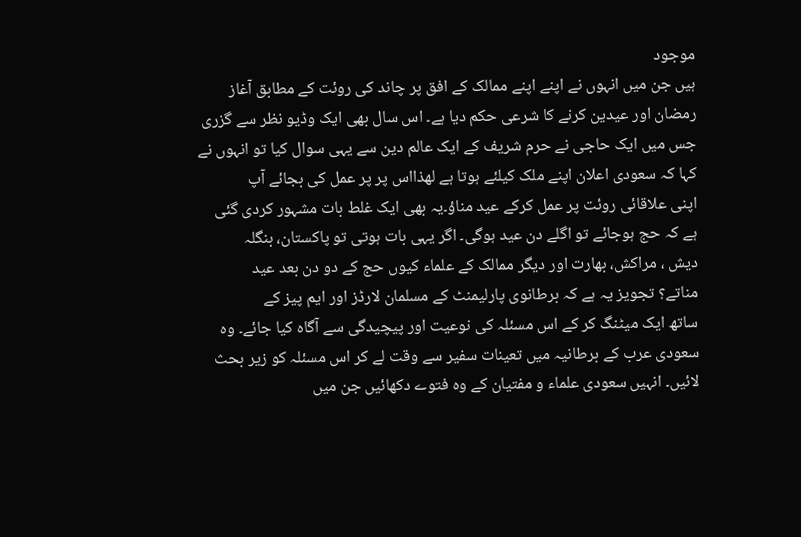موجود
ہیں جن میں انہوں نے اپنے اپنے ممالک کے افق پر چاند کی روئت کے مطابق آغاز
رمضان اور عیدین کرنے کا شرعی حکم دیا ہے۔ اس سال بھی ایک وڈیو نظر سے گزری
جس میں ایک حاجی نے حرم شریف کے ایک عالم دین سے یہی سوال کیا تو انہوں نے
کہا کہ سعودی اعلان اپنے ملک کیلئے ہوتا ہے لھذااس پر پر عمل کی بجائے آپ
اپنی علاقائی روئت پر عمل کرکے عید مناؤ۔یہ بھی ایک غلط بات مشہور کردی گئی
ہے کہ حج ہوجائے تو اگلے دن عید ہوگی۔ اگر یہی بات ہوتی تو پاکستان، بنگلہ
دیش ، مراکش، بھارت اور دیگر ممالک کے علماء کیوں حج کے دو دن بعد عید
مناتے؟ تجویز یہ ہے کہ برطانوی پارلیمنٹ کے مسلمان لارڈز اور ایم پیز کے
ساتھ ایک میٹنگ کر کے اس مسئلہ کی نوعیت اور پیچیدگی سے آگاہ کیا جائے۔ وہ
سعودی عرب کے برطانیہ میں تعینات سفیر سے وقت لے کر اس مسئلہ کو زیر بحث
لائیں۔ انہیں سعودی علماء و مفتیان کے وہ فتوے دکھائیں جن میں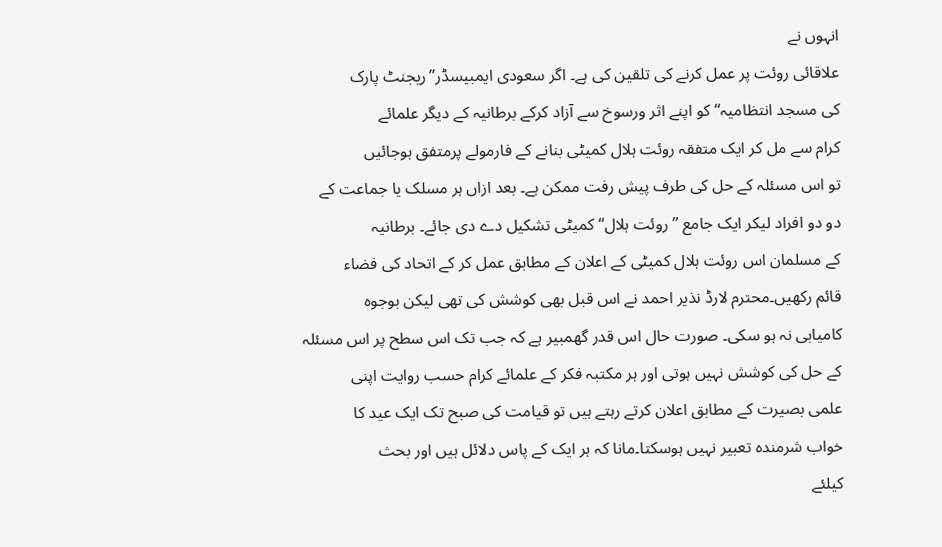انہوں نے
علاقائی روئت پر عمل کرنے کی تلقین کی ہے۔ اگر سعودی ایمبیسڈر’’ریجنٹ پارک
کی مسجد انتظامیہ‘‘ کو اپنے اثر ورسوخ سے آزاد کرکے برطانیہ کے دیگر علمائے
کرام سے مل کر ایک متفقہ روئت ہلال کمیٹی بنانے کے فارمولے پرمتفق ہوجائیں
تو اس مسئلہ کے حل کی طرف پیش رفت ممکن ہے۔ بعد ازاں ہر مسلک یا جماعت کے
دو دو افراد لیکر ایک جامع ’’روئت ہلال‘‘ کمیٹی تشکیل دے دی جائے۔ برطانیہ
کے مسلمان اس روئت ہلال کمیٹی کے اعلان کے مطابق عمل کر کے اتحاد کی فضاء
قائم رکھیں۔محترم لارڈ نذیر احمد نے اس قبل بھی کوشش کی تھی لیکن بوجوہ
کامیابی نہ ہو سکی۔ صورت حال اس قدر گھمبیر ہے کہ جب تک اس سطح پر اس مسئلہ
کے حل کی کوشش نہیں ہوتی اور ہر مکتبہ فکر کے علمائے کرام حسب روایت اپنی
علمی بصیرت کے مطابق اعلان کرتے رہتے ہیں تو قیامت کی صبح تک ایک عید کا
خواب شرمندہ تعبیر نہیں ہوسکتا۔مانا کہ ہر ایک کے پاس دلائل ہیں اور بحث
کیلئے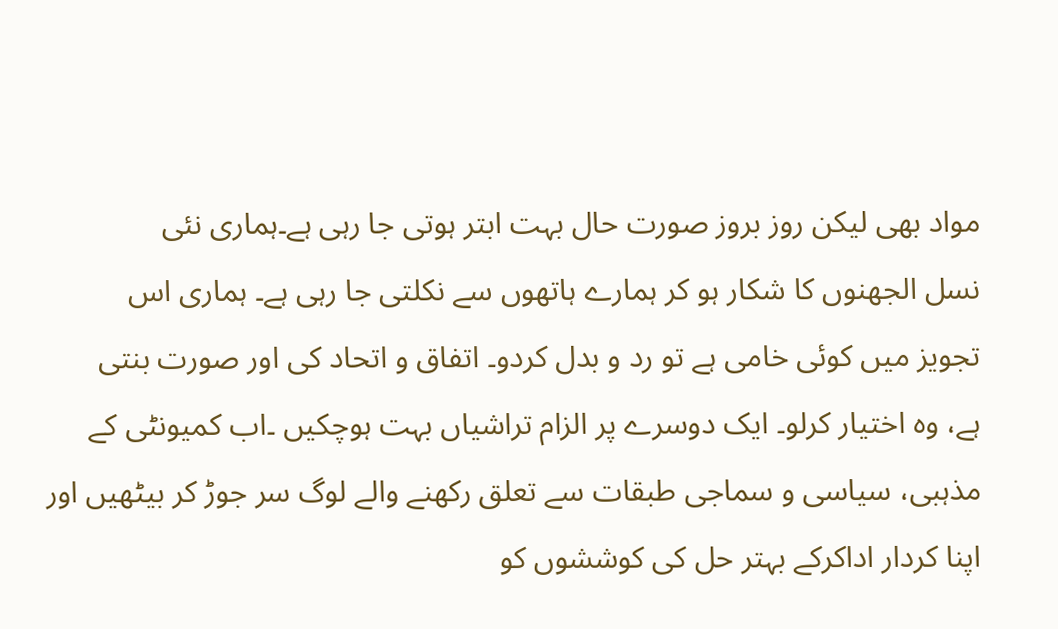مواد بھی لیکن روز بروز صورت حال بہت ابتر ہوتی جا رہی ہے۔ہماری نئی
نسل الجھنوں کا شکار ہو کر ہمارے ہاتھوں سے نکلتی جا رہی ہے۔ ہماری اس
تجویز میں کوئی خامی ہے تو رد و بدل کردو۔ اتفاق و اتحاد کی اور صورت بنتی
ہے، وہ اختیار کرلو۔ ایک دوسرے پر الزام تراشیاں بہت ہوچکیں ۔اب کمیونٹی کے
مذہبی، سیاسی و سماجی طبقات سے تعلق رکھنے والے لوگ سر جوڑ کر بیٹھیں اور
اپنا کردار اداکرکے بہتر حل کی کوششوں کو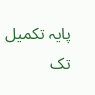پایہ تکمیل تک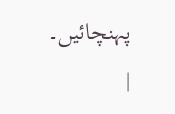پہنچائیں۔
|